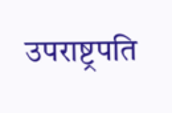उपराष्ट्रपति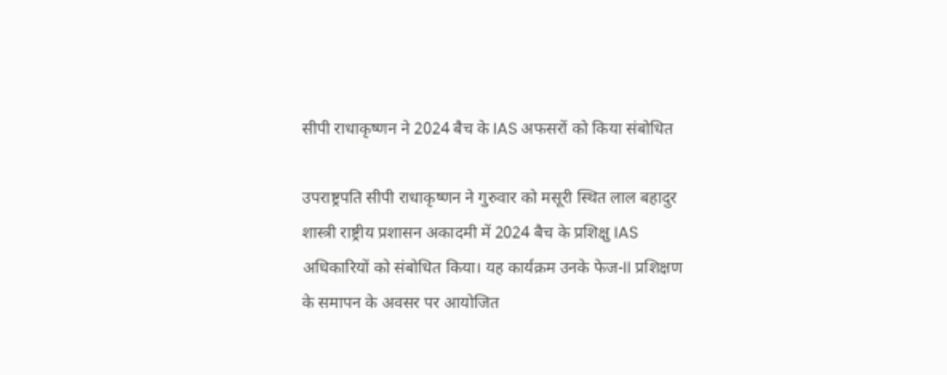सीपी राधाकृष्णन ने 2024 बैच के IAS अफसरों को किया संबोधित

उपराष्ट्रपति सीपी राधाकृष्णन ने गुरुवार को मसूरी स्थित लाल बहादुर शास्त्री राष्ट्रीय प्रशासन अकादमी में 2024 बैच के प्रशिक्षु IAS अधिकारियों को संबोधित किया। यह कार्यक्रम उनके फेज-II प्रशिक्षण के समापन के अवसर पर आयोजित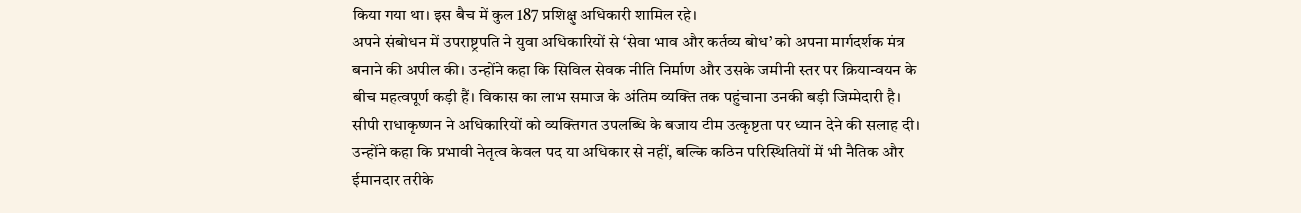किया गया था। इस बैच में कुल 187 प्रशिक्षु अधिकारी शामिल रहे।
अपने संबोधन में उपराष्ट्रपति ने युवा अधिकारियों से ‘सेवा भाव और कर्तव्य बोध’ को अपना मार्गदर्शक मंत्र बनाने की अपील की। उन्होंने कहा कि सिविल सेवक नीति निर्माण और उसके जमीनी स्तर पर क्रियान्वयन के बीच महत्वपूर्ण कड़ी हैं। विकास का लाभ समाज के अंतिम व्यक्ति तक पहुंचाना उनकी बड़ी जिम्मेदारी है।
सीपी राधाकृष्णन ने अधिकारियों को व्यक्तिगत उपलब्धि के बजाय टीम उत्कृष्टता पर ध्यान देने की सलाह दी। उन्होंने कहा कि प्रभावी नेतृत्व केवल पद या अधिकार से नहीं, बल्कि कठिन परिस्थितियों में भी नैतिक और ईमानदार तरीके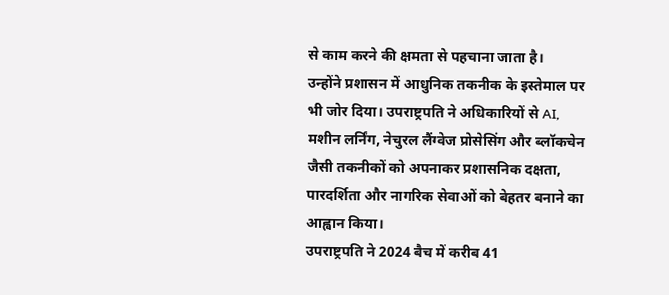से काम करने की क्षमता से पहचाना जाता है।
उन्होंने प्रशासन में आधुनिक तकनीक के इस्तेमाल पर भी जोर दिया। उपराष्ट्रपति ने अधिकारियों से AI, मशीन लर्निंग, नेचुरल लैंग्वेज प्रोसेसिंग और ब्लॉकचेन जैसी तकनीकों को अपनाकर प्रशासनिक दक्षता, पारदर्शिता और नागरिक सेवाओं को बेहतर बनाने का आह्वान किया।
उपराष्ट्रपति ने 2024 बैच में करीब 41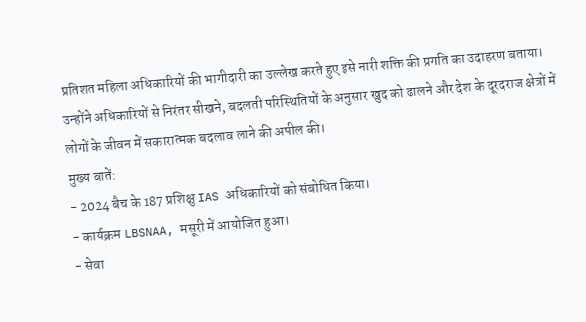प्रतिशत महिला अधिकारियों की भागीदारी का उल्लेख करते हुए इसे नारी शक्ति की प्रगति का उदाहरण बताया। उन्होंने अधिकारियों से निरंतर सीखने, बदलती परिस्थितियों के अनुसार खुद को ढालने और देश के दूरदराज क्षेत्रों में लोगों के जीवन में सकारात्मक बदलाव लाने की अपील की।
मुख्य बातें:
- 2024 बैच के 187 प्रशिक्षु IAS अधिकारियों को संबोधित किया।
- कार्यक्रम LBSNAA, मसूरी में आयोजित हुआ।
- सेवा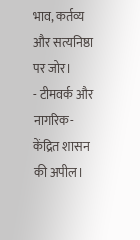भाव, कर्तव्य और सत्यनिष्ठा पर जोर।
- टीमवर्क और नागरिक-केंद्रित शासन की अपील।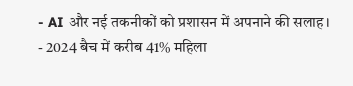- AI और नई तकनीकों को प्रशासन में अपनाने की सलाह।
- 2024 बैच में करीब 41% महिला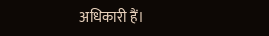अधिकारी हैं।